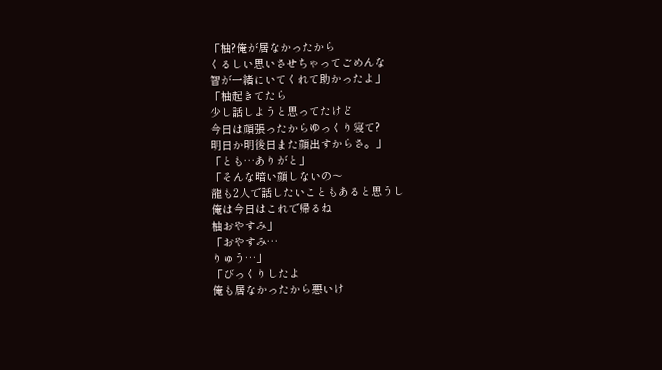「柚?俺が居なかったから
くるしい思いさせちゃってごめんな
智が一緒にいてくれて助かったよ」
「柚起きてたら
少し話しようと思ってたけど
今日は頑張ったからゆっくり寝て?
明日か明後日また顔出すからさ。」
「とも…ありがと」
「そんな暗い顔しないの〜
龍も2人で話したいこともあると思うし
俺は今日はこれで帰るね
柚おやすみ」
「おやすみ…
りゅう…」
「びっくりしたよ
俺も居なかったから悪いけ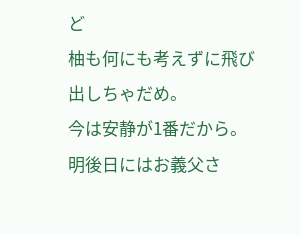ど
柚も何にも考えずに飛び出しちゃだめ。
今は安静が1番だから。
明後日にはお義父さ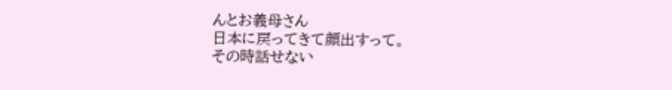んとお義母さん
日本に戻ってきて顔出すって。
その時話せない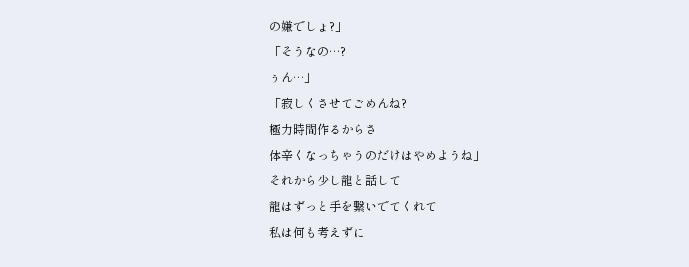の嫌でしょ?」
「そうなの…?
ぅん…」
「寂しくさせてごめんね?
極力時間作るからさ
体辛くなっちゃうのだけはやめようね」
それから少し龍と話して
龍はずっと手を繋いでてくれて
私は何も考えずに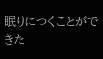眠りにつくことができた